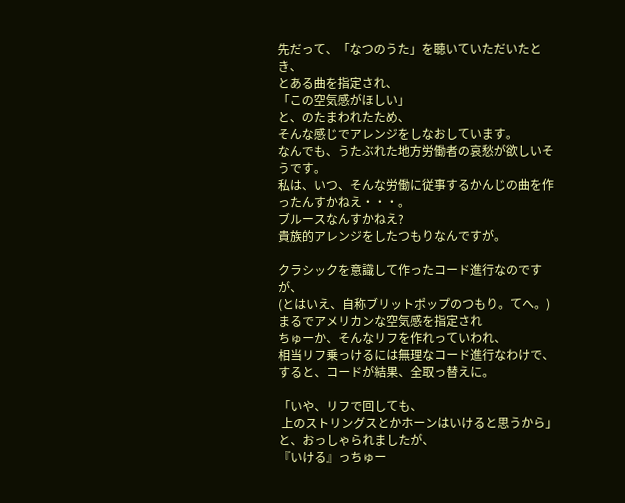先だって、「なつのうた」を聴いていただいたとき、
とある曲を指定され、
「この空気感がほしい」
と、のたまわれたため、
そんな感じでアレンジをしなおしています。
なんでも、うたぶれた地方労働者の哀愁が欲しいそうです。
私は、いつ、そんな労働に従事するかんじの曲を作ったんすかねえ・・・。
ブルースなんすかねえ?
貴族的アレンジをしたつもりなんですが。

クラシックを意識して作ったコード進行なのですが、
(とはいえ、自称ブリットポップのつもり。てへ。)
まるでアメリカンな空気感を指定され
ちゅーか、そんなリフを作れっていわれ、
相当リフ乗っけるには無理なコード進行なわけで、
すると、コードが結果、全取っ替えに。

「いや、リフで回しても、
 上のストリングスとかホーンはいけると思うから」
と、おっしゃられましたが、
『いける』っちゅー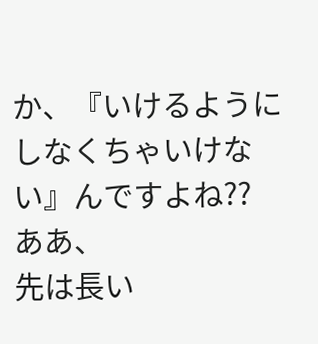か、『いけるようにしなくちゃいけない』んですよね??
ああ、
先は長い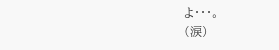よ・・・。
(涙)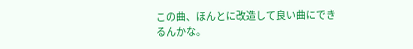この曲、ほんとに改造して良い曲にできるんかな。